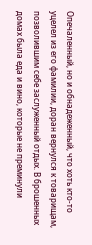Опечаленный, но и обнадеженный, что хоть кто-то уцелел из его фамилии, доран вернулся к товарищам, позволившим себе заслуженный отдых. В брошенных домах была еда и вино, которые не преминули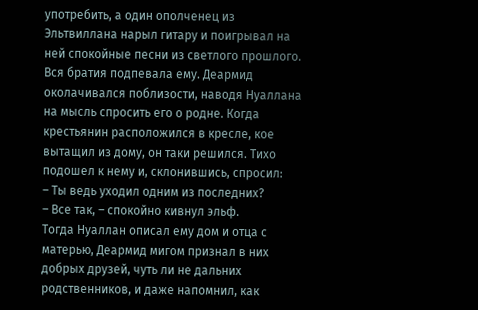употребить, а один ополченец из Эльтвиллана нарыл гитару и поигрывал на ней спокойные песни из светлого прошлого. Вся братия подпевала ему. Деармид околачивался поблизости, наводя Нуаллана на мысль спросить его о родне. Когда крестьянин расположился в кресле, кое вытащил из дому, он таки решился. Тихо подошел к нему и, склонившись, спросил:
– Ты ведь уходил одним из последних?
– Все так, – спокойно кивнул эльф.
Тогда Нуаллан описал ему дом и отца с матерью, Деармид мигом признал в них добрых друзей, чуть ли не дальних родственников, и даже напомнил, как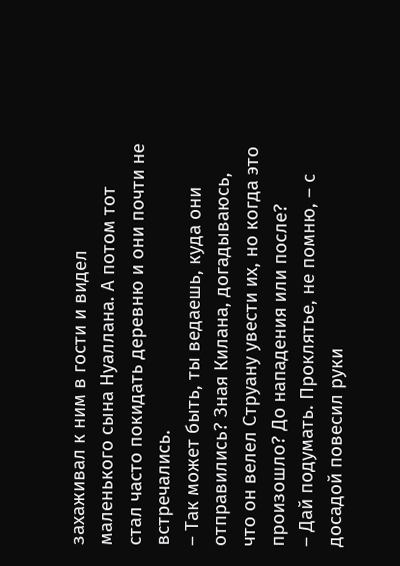захаживал к ним в гости и видел маленького сына Нуаллана. А потом тот стал часто покидать деревню и они почти не встречались.
– Так может быть, ты ведаешь, куда они отправились? Зная Килана, догадываюсь, что он велел Струану увести их, но когда это произошло? До нападения или после?
– Дай подумать. Проклятье, не помню, – с досадой повесил руки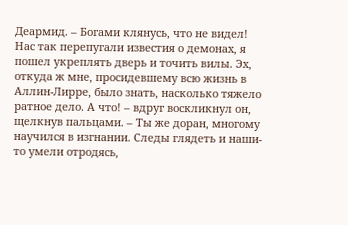Деармид. – Богами клянусь, что не видел! Нас так перепугали известия о демонах, я пошел укреплять дверь и точить вилы. Эх, откуда ж мне, просидевшему всю жизнь в Аллин-Лирре, было знать, насколько тяжело ратное дело. А что! – вдруг воскликнул он, щелкнув пальцами. – Ты же доран, многому научился в изгнании. Следы глядеть и наши-то умели отродясь,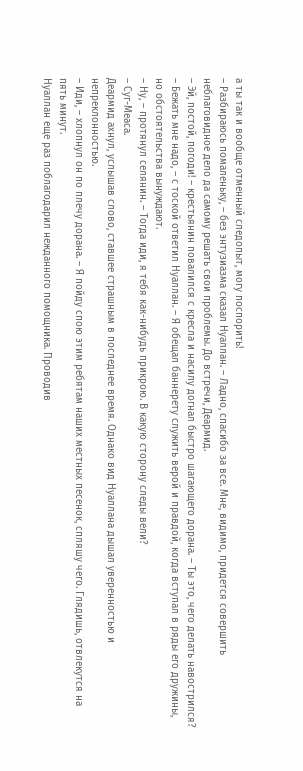а ты так и вообще отменный следопыт, могу поспорить!
– Разбираюсь помаленьку, – без энтузиазма сказал Нуаллан. – Ладно, спасибо за все. Мне, видимо, придется совершить неблаговидное дело да самому решать свои проблемы. До встречи, Деармид.
– Эй, постой, погоди! – крестьянин повалился с кресла и насилу догнал быстро шагающего дорана. – Ты это, чего делать навострился?
– Бежать мне надо, – с тоской ответил Нуаллан. – Я обещал баннерету служить верой и правдой, когда вступал в ряды его дружины, но обстоятельства вынуждают.
– Ну, – протянул селянин. – Тогда иди, я тебя как-нибудь прикрою. В какую сторону следы вели?
– Суг-Меаса.
Деармид ахнул, услышав слово, ставшее страшным в последнее время. Однако вид Нуаллана дышал уверенностью и непреклонностью.
– Иди, – хлопнул он по плечу дорана. – Я пойду спою этим ребятам наших местных песенок, спляшу чего. Глядишь, отвлекутся на пять минут.
Нуаллан еще раз поблагодарил нежданного помощника. Проводив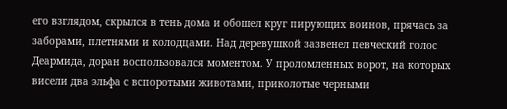его взглядом, скрылся в тень дома и обошел круг пирующих воинов, прячась за заборами, плетнями и колодцами. Над деревушкой зазвенел певческий голос Деармида, доран воспользовался моментом. У проломленных ворот, на которых висели два эльфа с вспоротыми животами, приколотые черными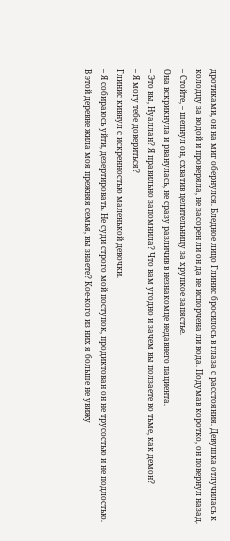дротиками, он на миг обернулся. Бледное лицо Глинис бросилось в глаза с расстояния. Девушка отлучилась к колодцу за водой и проверяла, не засорен ли он да не испорчена ли вода. Подумав коротко, он повернул назад.
– Стойте, – шепнул он, схватив целительницу за хрупкое запястье.
Она вскрикнула и рванулась, не сразу различив в незнакомце недавнего пациента.
– Это вы, Нуаллан? Я правильно запомнила? Что вам угодно и зачем вы ползаете во тьме, как демон?
– Я могу тебе довериться?
Глинис кивнул с искренностью маленькой девочки.
– Я собираюсь уйти, дезертировать. Не суди строго мой поступок, продиктован он не трусостью и не подлостью. В этой деревне жила моя прежняя семья, вы знаете? Кое-кого из них я больше не увижу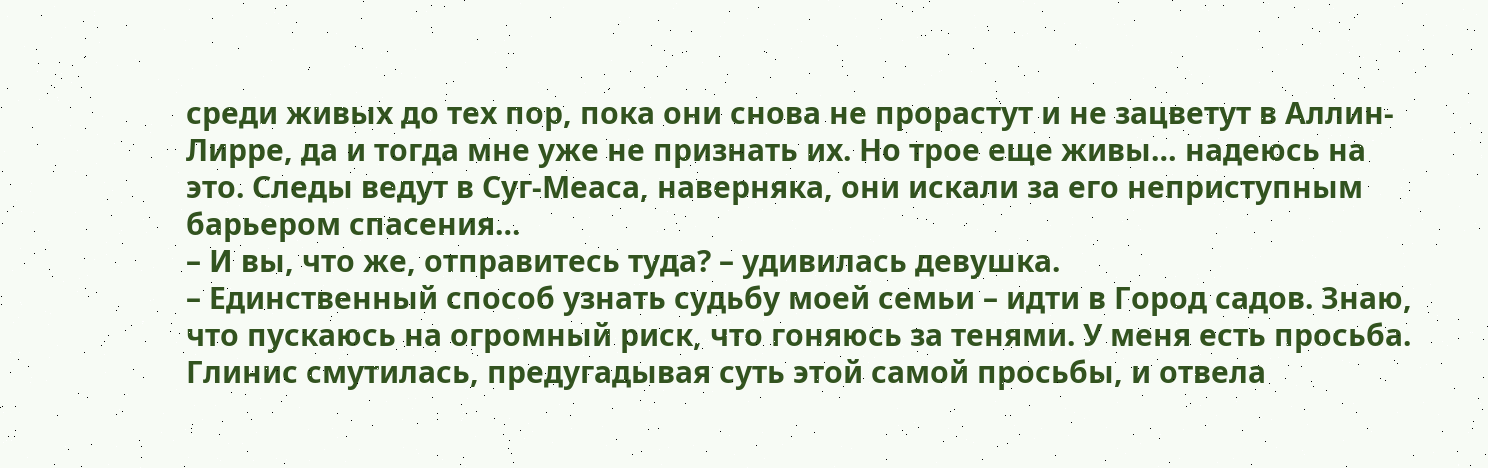среди живых до тех пор, пока они снова не прорастут и не зацветут в Аллин-Лирре, да и тогда мне уже не признать их. Но трое еще живы… надеюсь на это. Следы ведут в Суг-Меаса, наверняка, они искали за его неприступным барьером спасения…
– И вы, что же, отправитесь туда? – удивилась девушка.
– Единственный способ узнать судьбу моей семьи – идти в Город садов. Знаю, что пускаюсь на огромный риск, что гоняюсь за тенями. У меня есть просьба.
Глинис смутилась, предугадывая суть этой самой просьбы, и отвела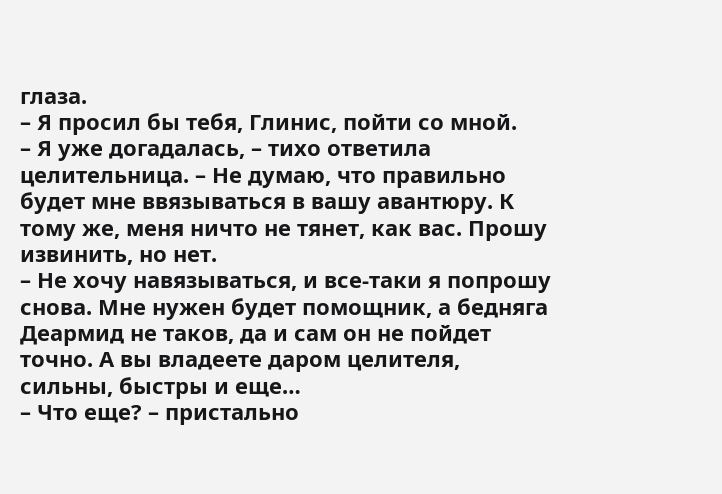глаза.
– Я просил бы тебя, Глинис, пойти со мной.
– Я уже догадалась, – тихо ответила целительница. – Не думаю, что правильно будет мне ввязываться в вашу авантюру. К тому же, меня ничто не тянет, как вас. Прошу извинить, но нет.
– Не хочу навязываться, и все-таки я попрошу снова. Мне нужен будет помощник, а бедняга Деармид не таков, да и сам он не пойдет точно. А вы владеете даром целителя, сильны, быстры и еще…
– Что еще? – пристально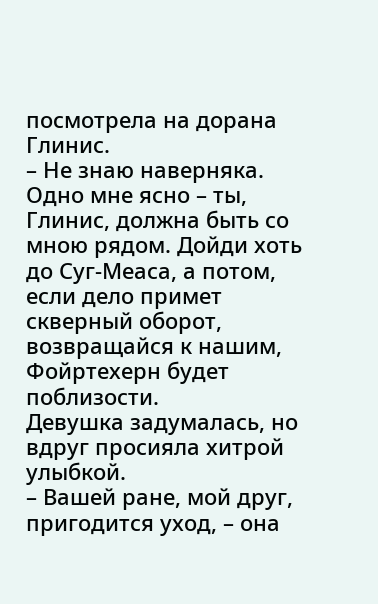посмотрела на дорана Глинис.
– Не знаю наверняка. Одно мне ясно – ты, Глинис, должна быть со мною рядом. Дойди хоть до Суг-Меаса, а потом, если дело примет скверный оборот, возвращайся к нашим, Фойртехерн будет поблизости.
Девушка задумалась, но вдруг просияла хитрой улыбкой.
– Вашей ране, мой друг, пригодится уход, – она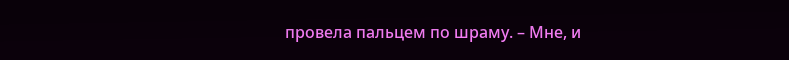провела пальцем по шраму. – Мне, и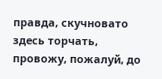правда, скучновато здесь торчать, провожу, пожалуй, до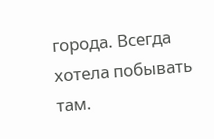города. Всегда хотела побывать там.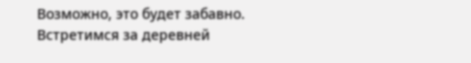Возможно, это будет забавно. Встретимся за деревней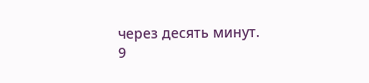через десять минут.
9